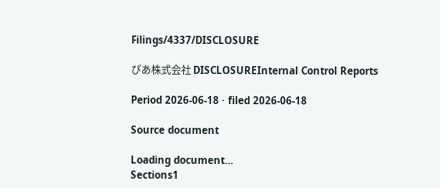Filings/4337/DISCLOSURE

ぴあ株式会社 DISCLOSUREInternal Control Reports

Period 2026-06-18 · filed 2026-06-18

Source document

Loading document…
Sections1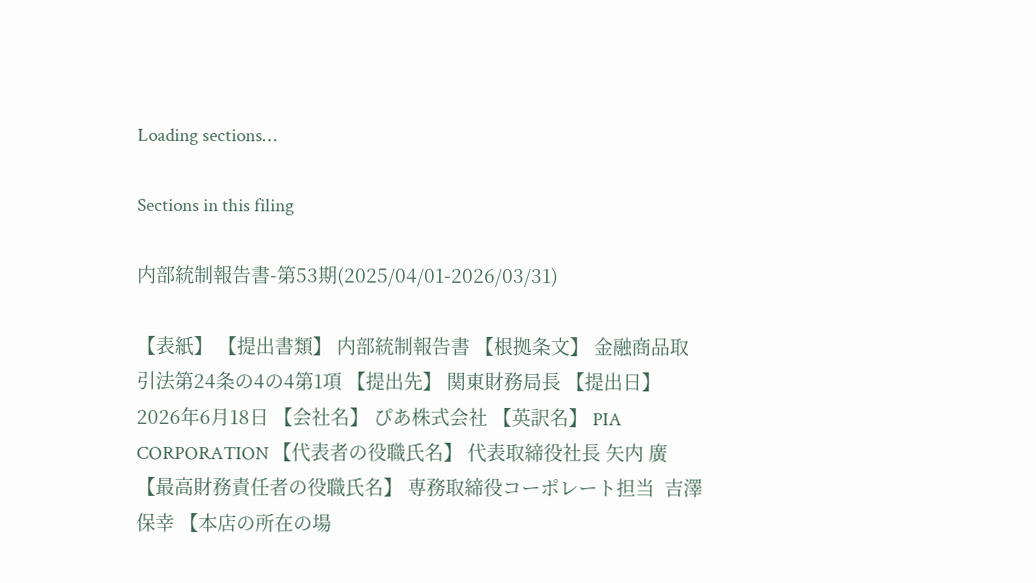Loading sections…

Sections in this filing

内部統制報告書-第53期(2025/04/01-2026/03/31)

【表紙】 【提出書類】 内部統制報告書 【根拠条文】 金融商品取引法第24条の4の4第1項 【提出先】 関東財務局長 【提出日】 2026年6月18日 【会社名】 ぴあ株式会社 【英訳名】 PIA CORPORATION 【代表者の役職氏名】 代表取締役社長 矢内 廣 【最高財務責任者の役職氏名】 専務取締役コーポレート担当  吉澤 保幸 【本店の所在の場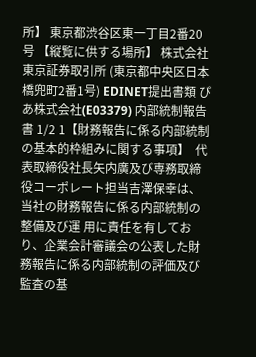所】 東京都渋谷区東一丁目2番20号 【縦覧に供する場所】 株式会社東京証券取引所 (東京都中央区日本橋兜町2番1号) EDINET提出書類 ぴあ株式会社(E03379) 内部統制報告書 1/2 1【財務報告に係る内部統制の基本的枠組みに関する事項】  代表取締役社長矢内廣及び専務取締役コーポレート担当吉澤保幸は、当社の財務報告に係る内部統制の整備及び運 用に責任を有しており、企業会計審議会の公表した財務報告に係る内部統制の評価及び監査の基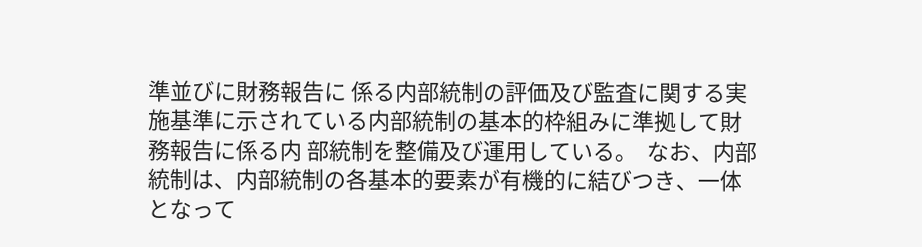準並びに財務報告に 係る内部統制の評価及び監査に関する実施基準に示されている内部統制の基本的枠組みに準拠して財務報告に係る内 部統制を整備及び運用している。  なお、内部統制は、内部統制の各基本的要素が有機的に結びつき、一体となって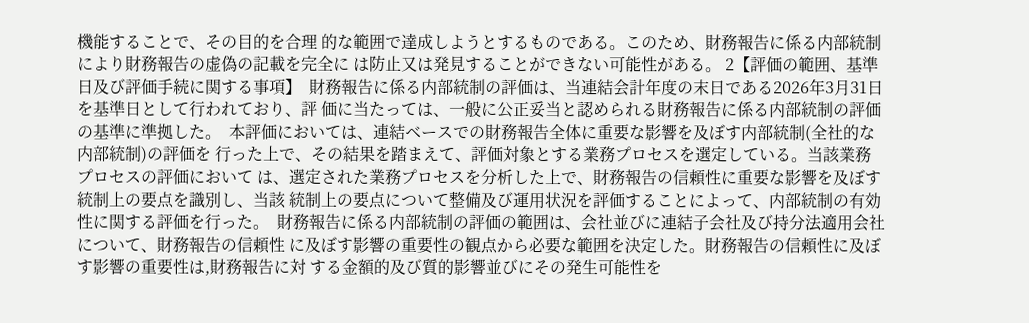機能することで、その目的を合理 的な範囲で達成しようとするものである。このため、財務報告に係る内部統制により財務報告の虚偽の記載を完全に は防止又は発見することができない可能性がある。 2【評価の範囲、基準日及び評価手続に関する事項】  財務報告に係る内部統制の評価は、当連結会計年度の末日である2026年3月31日を基準日として行われており、評 価に当たっては、一般に公正妥当と認められる財務報告に係る内部統制の評価の基準に準拠した。  本評価においては、連結ベースでの財務報告全体に重要な影響を及ぼす内部統制(全社的な内部統制)の評価を 行った上で、その結果を踏まえて、評価対象とする業務プロセスを選定している。当該業務プロセスの評価において は、選定された業務プロセスを分析した上で、財務報告の信頼性に重要な影響を及ぼす統制上の要点を識別し、当該 統制上の要点について整備及び運用状況を評価することによって、内部統制の有効性に関する評価を行った。  財務報告に係る内部統制の評価の範囲は、会社並びに連結子会社及び持分法適用会社について、財務報告の信頼性 に及ぼす影響の重要性の観点から必要な範囲を決定した。財務報告の信頼性に及ぼす影響の重要性は,財務報告に対 する金額的及び質的影響並びにその発生可能性を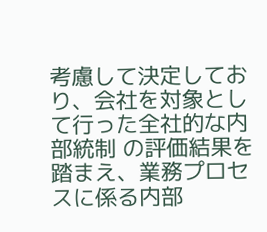考慮して決定しており、会社を対象として行った全社的な内部統制 の評価結果を踏まえ、業務プロセスに係る内部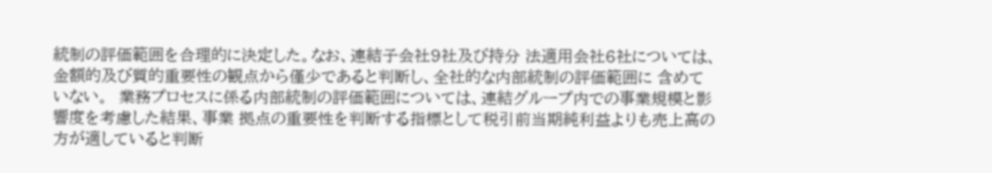統制の評価範囲を合理的に決定した。なお、連結子会社9社及び持分 法適用会社6社については、金額的及び質的重要性の観点から僅少であると判断し、全社的な内部統制の評価範囲に 含めていない。  業務プロセスに係る内部統制の評価範囲については、連結グループ内での事業規模と影響度を考慮した結果、事業 拠点の重要性を判断する指標として税引前当期純利益よりも売上高の方が適していると判断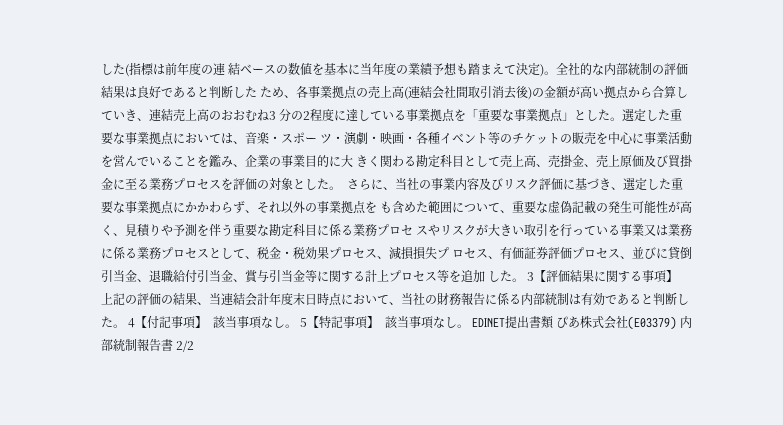した(指標は前年度の連 結ベースの数値を基本に当年度の業績予想も踏まえて決定)。全社的な内部統制の評価結果は良好であると判断した ため、各事業拠点の売上高(連結会社間取引消去後)の金額が高い拠点から合算していき、連結売上高のおおむね3 分の2程度に達している事業拠点を「重要な事業拠点」とした。選定した重要な事業拠点においては、音楽・スポー ツ・演劇・映画・各種イベント等のチケットの販売を中心に事業活動を営んでいることを鑑み、企業の事業目的に大 きく関わる勘定科目として売上高、売掛金、売上原価及び買掛金に至る業務プロセスを評価の対象とした。  さらに、当社の事業内容及びリスク評価に基づき、選定した重要な事業拠点にかかわらず、それ以外の事業拠点を も含めた範囲について、重要な虚偽記載の発生可能性が高く、見積りや予測を伴う重要な勘定科目に係る業務プロセ スやリスクが大きい取引を行っている事業又は業務に係る業務プロセスとして、税金・税効果プロセス、減損損失プ ロセス、有価証券評価プロセス、並びに貸倒引当金、退職給付引当金、賞与引当金等に関する計上プロセス等を追加 した。 3【評価結果に関する事項】  上記の評価の結果、当連結会計年度末日時点において、当社の財務報告に係る内部統制は有効であると判断した。 4【付記事項】  該当事項なし。 5【特記事項】  該当事項なし。 EDINET提出書類 ぴあ株式会社(E03379) 内部統制報告書 2/2